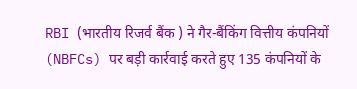RBI (भारतीय रिजर्व बैंक ) ने गैर-बैंकिंग वित्तीय कंपनियों (NBFCs) पर बड़ी कार्रवाई करते हुए 135 कंपनियों के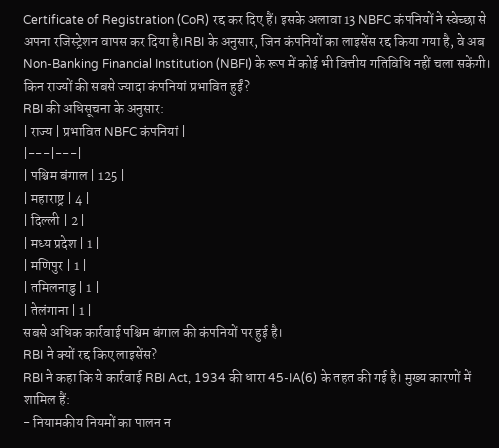Certificate of Registration (CoR) रद्द कर दिए हैं। इसके अलावा 13 NBFC कंपनियों ने स्वेच्छा से अपना रजिस्ट्रेशन वापस कर दिया है।RBI के अनुसार, जिन कंपनियों का लाइसेंस रद्द किया गया है, वे अब Non-Banking Financial Institution (NBFI) के रूप में कोई भी वित्तीय गतिविधि नहीं चला सकेंगी।
किन राज्यों की सबसे ज्यादा कंपनियां प्रभावित हुईं?
RBI की अधिसूचना के अनुसार:
| राज्य | प्रभावित NBFC कंपनियां |
|---|---|
| पश्चिम बंगाल | 125 |
| महाराष्ट्र | 4 |
| दिल्ली | 2 |
| मध्य प्रदेश | 1 |
| मणिपुर | 1 |
| तमिलनाडु | 1 |
| तेलंगाना | 1 |
सबसे अधिक कार्रवाई पश्चिम बंगाल की कंपनियों पर हुई है।
RBI ने क्यों रद्द किए लाइसेंस?
RBI ने कहा कि ये कार्रवाई RBI Act, 1934 की धारा 45-IA(6) के तहत की गई है। मुख्य कारणों में शामिल हैं:
- नियामकीय नियमों का पालन न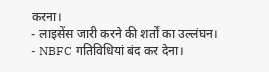करना।
- लाइसेंस जारी करने की शर्तों का उल्लंघन।
- NBFC गतिविधियां बंद कर देना।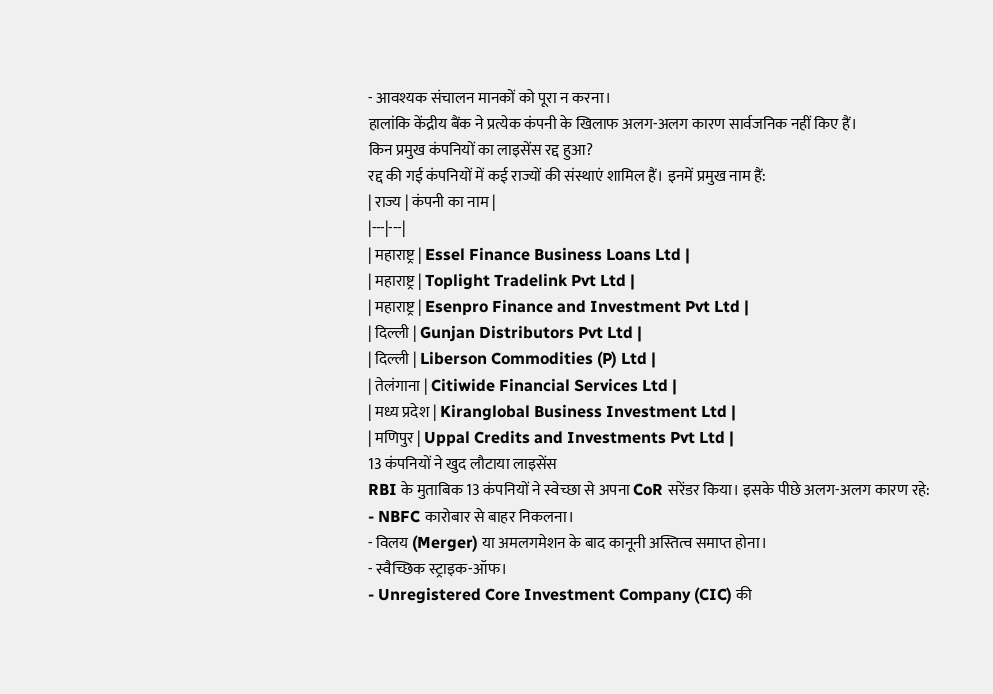- आवश्यक संचालन मानकों को पूरा न करना।
हालांकि केंद्रीय बैंक ने प्रत्येक कंपनी के खिलाफ अलग-अलग कारण सार्वजनिक नहीं किए हैं।
किन प्रमुख कंपनियों का लाइसेंस रद्द हुआ?
रद्द की गई कंपनियों में कई राज्यों की संस्थाएं शामिल हैं। इनमें प्रमुख नाम हैं:
| राज्य | कंपनी का नाम |
|---|---|
| महाराष्ट्र | Essel Finance Business Loans Ltd |
| महाराष्ट्र | Toplight Tradelink Pvt Ltd |
| महाराष्ट्र | Esenpro Finance and Investment Pvt Ltd |
| दिल्ली | Gunjan Distributors Pvt Ltd |
| दिल्ली | Liberson Commodities (P) Ltd |
| तेलंगाना | Citiwide Financial Services Ltd |
| मध्य प्रदेश | Kiranglobal Business Investment Ltd |
| मणिपुर | Uppal Credits and Investments Pvt Ltd |
13 कंपनियों ने खुद लौटाया लाइसेंस
RBI के मुताबिक 13 कंपनियों ने स्वेच्छा से अपना CoR सरेंडर किया। इसके पीछे अलग-अलग कारण रहे:
- NBFC कारोबार से बाहर निकलना।
- विलय (Merger) या अमलगमेशन के बाद कानूनी अस्तित्व समाप्त होना।
- स्वैच्छिक स्ट्राइक-ऑफ।
- Unregistered Core Investment Company (CIC) की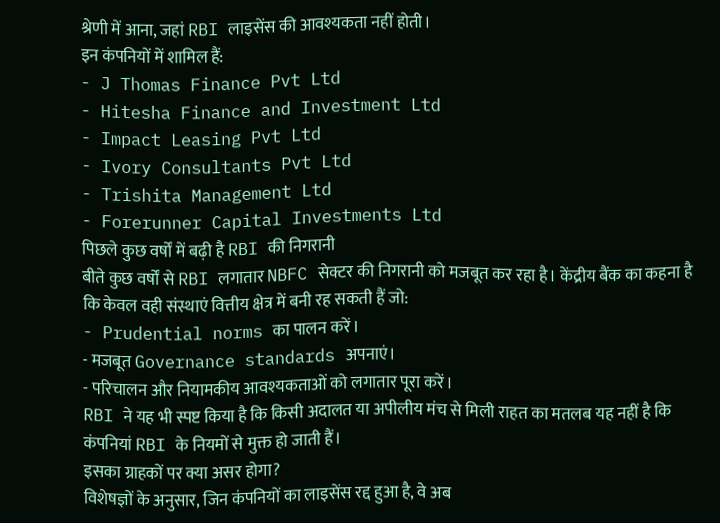श्रेणी में आना, जहां RBI लाइसेंस की आवश्यकता नहीं होती।
इन कंपनियों में शामिल हैं:
- J Thomas Finance Pvt Ltd
- Hitesha Finance and Investment Ltd
- Impact Leasing Pvt Ltd
- Ivory Consultants Pvt Ltd
- Trishita Management Ltd
- Forerunner Capital Investments Ltd
पिछले कुछ वर्षों में बढ़ी है RBI की निगरानी
बीते कुछ वर्षों से RBI लगातार NBFC सेक्टर की निगरानी को मजबूत कर रहा है। केंद्रीय बैंक का कहना है कि केवल वही संस्थाएं वित्तीय क्षेत्र में बनी रह सकती हैं जो:
- Prudential norms का पालन करें।
- मजबूत Governance standards अपनाएं।
- परिचालन और नियामकीय आवश्यकताओं को लगातार पूरा करें।
RBI ने यह भी स्पष्ट किया है कि किसी अदालत या अपीलीय मंच से मिली राहत का मतलब यह नहीं है कि कंपनियां RBI के नियमों से मुक्त हो जाती हैं।
इसका ग्राहकों पर क्या असर होगा?
विशेषज्ञों के अनुसार, जिन कंपनियों का लाइसेंस रद्द हुआ है, वे अब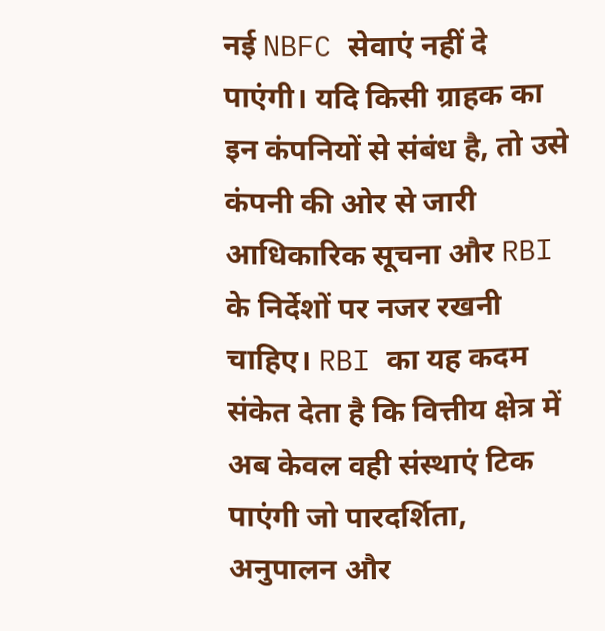नई NBFC सेवाएं नहीं दे पाएंगी। यदि किसी ग्राहक का इन कंपनियों से संबंध है, तो उसे कंपनी की ओर से जारी आधिकारिक सूचना और RBI के निर्देशों पर नजर रखनी चाहिए। RBI का यह कदम संकेत देता है कि वित्तीय क्षेत्र में अब केवल वही संस्थाएं टिक पाएंगी जो पारदर्शिता, अनुपालन और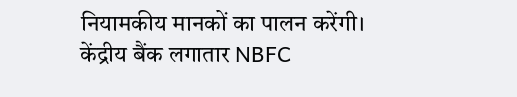नियामकीय मानकों का पालन करेंगी। केंद्रीय बैंक लगातार NBFC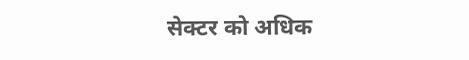सेक्टर को अधिक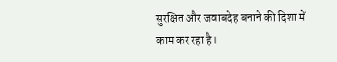सुरक्षित और जवाबदेह बनाने की दिशा में काम कर रहा है।